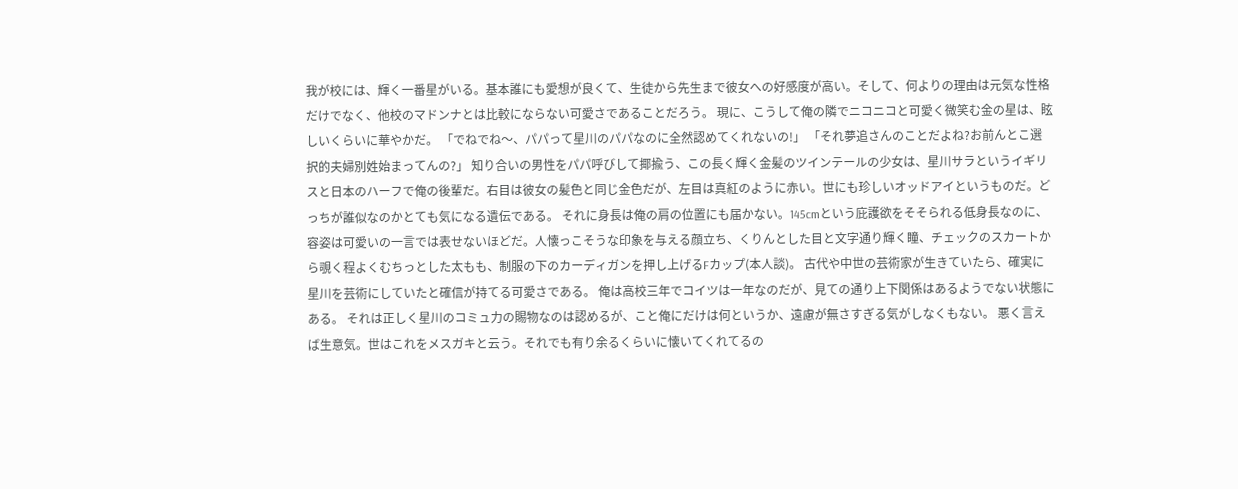我が校には、輝く一番星がいる。基本誰にも愛想が良くて、生徒から先生まで彼女への好感度が高い。そして、何よりの理由は元気な性格だけでなく、他校のマドンナとは比較にならない可愛さであることだろう。 現に、こうして俺の隣でニコニコと可愛く微笑む金の星は、眩しいくらいに華やかだ。 「でねでね〜、パパって星川のパパなのに全然認めてくれないの!」 「それ夢追さんのことだよね?お前んとこ選択的夫婦別姓始まってんの?」 知り合いの男性をパパ呼びして揶揄う、この長く輝く金髪のツインテールの少女は、星川サラというイギリスと日本のハーフで俺の後輩だ。右目は彼女の髪色と同じ金色だが、左目は真紅のように赤い。世にも珍しいオッドアイというものだ。どっちが誰似なのかとても気になる遺伝である。 それに身長は俺の肩の位置にも届かない。145cmという庇護欲をそそられる低身長なのに、容姿は可愛いの一言では表せないほどだ。人懐っこそうな印象を与える顔立ち、くりんとした目と文字通り輝く瞳、チェックのスカートから覗く程よくむちっとした太もも、制服の下のカーディガンを押し上げるFカップ(本人談)。 古代や中世の芸術家が生きていたら、確実に星川を芸術にしていたと確信が持てる可愛さである。 俺は高校三年でコイツは一年なのだが、見ての通り上下関係はあるようでない状態にある。 それは正しく星川のコミュ力の賜物なのは認めるが、こと俺にだけは何というか、遠慮が無さすぎる気がしなくもない。 悪く言えば生意気。世はこれをメスガキと云う。それでも有り余るくらいに懐いてくれてるの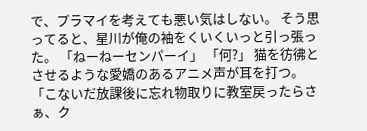で、プラマイを考えても悪い気はしない。 そう思ってると、星川が俺の袖をくいくいっと引っ張った。 「ねーねーセンパーイ」 「何?」 猫を彷彿とさせるような愛嬌のあるアニメ声が耳を打つ。 「こないだ放課後に忘れ物取りに教室戻ったらさぁ、ク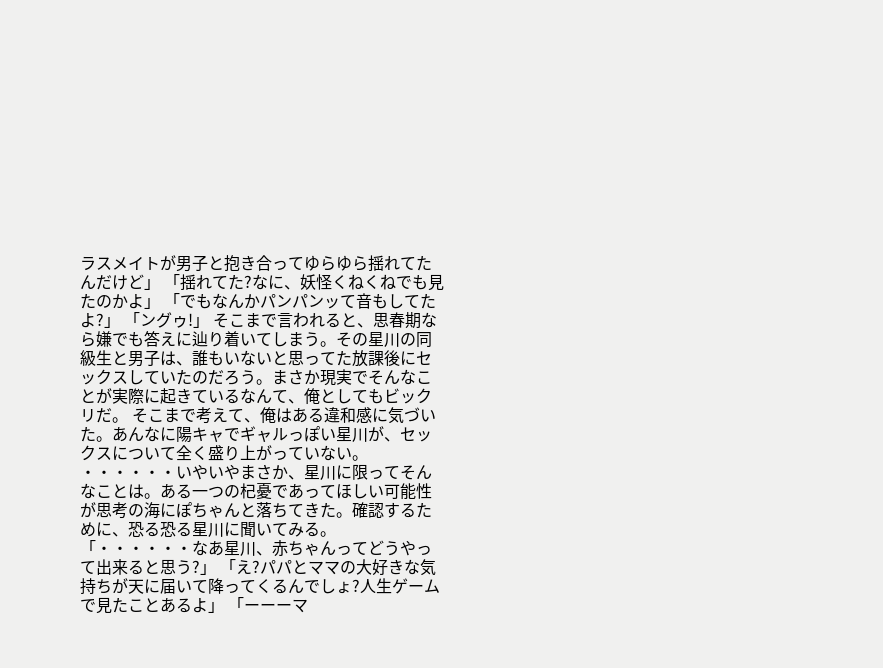ラスメイトが男子と抱き合ってゆらゆら揺れてたんだけど」 「揺れてた?なに、妖怪くねくねでも見たのかよ」 「でもなんかパンパンッて音もしてたよ?」 「ングゥ!」 そこまで言われると、思春期なら嫌でも答えに辿り着いてしまう。その星川の同級生と男子は、誰もいないと思ってた放課後にセックスしていたのだろう。まさか現実でそんなことが実際に起きているなんて、俺としてもビックリだ。 そこまで考えて、俺はある違和感に気づいた。あんなに陽キャでギャルっぽい星川が、セックスについて全く盛り上がっていない。 ・・・・・・いやいやまさか、星川に限ってそんなことは。ある一つの杞憂であってほしい可能性が思考の海にぽちゃんと落ちてきた。確認するために、恐る恐る星川に聞いてみる。 「・・・・・・なあ星川、赤ちゃんってどうやって出来ると思う?」 「え?パパとママの大好きな気持ちが天に届いて降ってくるんでしょ?人生ゲームで見たことあるよ」 「ーーーマ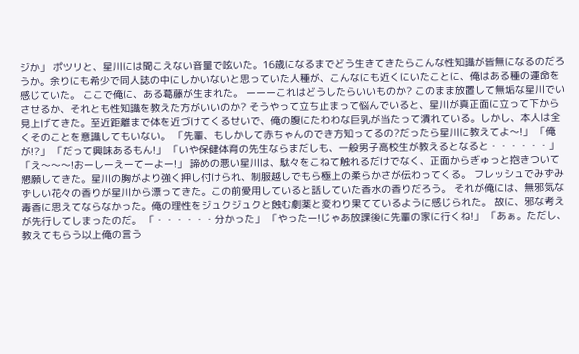ジか」 ポツリと、星川には聞こえない音量で呟いた。16歳になるまでどう生きてきたらこんな性知識が皆無になるのだろうか。余りにも希少で同人誌の中にしかいないと思っていた人種が、こんなにも近くにいたことに、俺はある種の運命を感じていた。 ここで俺に、ある葛藤が生まれた。 ーーーこれはどうしたらいいものか? このまま放置して無垢な星川でいさせるか、それとも性知識を教えた方がいいのか? そうやって立ち止まって悩んでいると、星川が真正面に立って下から見上げてきた。至近距離まで体を近づけてくるせいで、俺の腹にたわわな巨乳が当たって潰れている。しかし、本人は全くそのことを意識してもいない。 「先輩、もしかして赤ちゃんのでき方知ってるの?だったら星川に教えてよ〜!」 「俺が!?」 「だって興味あるもん!」 「いや保健体育の先生ならまだしも、一般男子高校生が教えるとなると・・・・・・」 「え〜〜〜!おーしーえーてーよー!」 諦めの悪い星川は、駄々をこねて触れるだけでなく、正面からぎゅっと抱きついて懇願してきた。星川の胸がより強く押し付けられ、制服越しでもら極上の柔らかさが伝わってくる。 フレッシュでみずみずしい花々の香りが星川から漂ってきた。この前愛用していると話していた香水の香りだろう。 それが俺には、無邪気な毒香に思えてならなかった。俺の理性をジュクジュクと蝕む劇薬と変わり果てているように感じられた。 故に、邪な考えが先行してしまったのだ。 「・・・・・・分かった」 「やったー!じゃあ放課後に先輩の家に行くね!」 「あぁ。ただし、教えてもらう以上俺の言う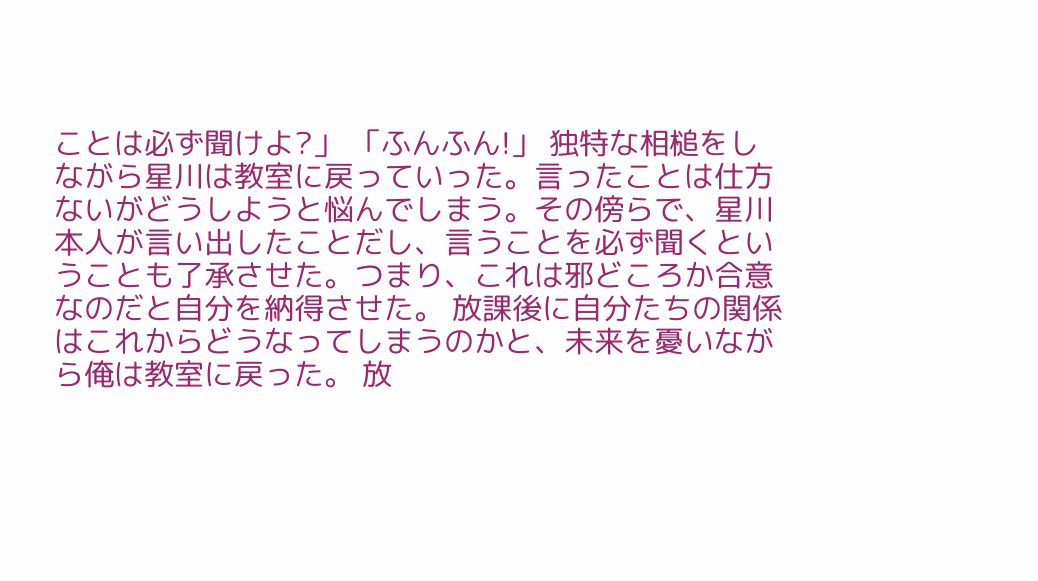ことは必ず聞けよ?」 「ふんふん!」 独特な相槌をしながら星川は教室に戻っていった。言ったことは仕方ないがどうしようと悩んでしまう。その傍らで、星川本人が言い出したことだし、言うことを必ず聞くということも了承させた。つまり、これは邪どころか合意なのだと自分を納得させた。 放課後に自分たちの関係はこれからどうなってしまうのかと、未来を憂いながら俺は教室に戻った。 放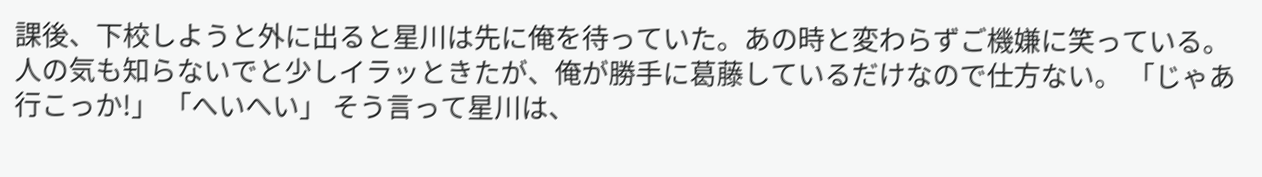課後、下校しようと外に出ると星川は先に俺を待っていた。あの時と変わらずご機嫌に笑っている。人の気も知らないでと少しイラッときたが、俺が勝手に葛藤しているだけなので仕方ない。 「じゃあ行こっか!」 「へいへい」 そう言って星川は、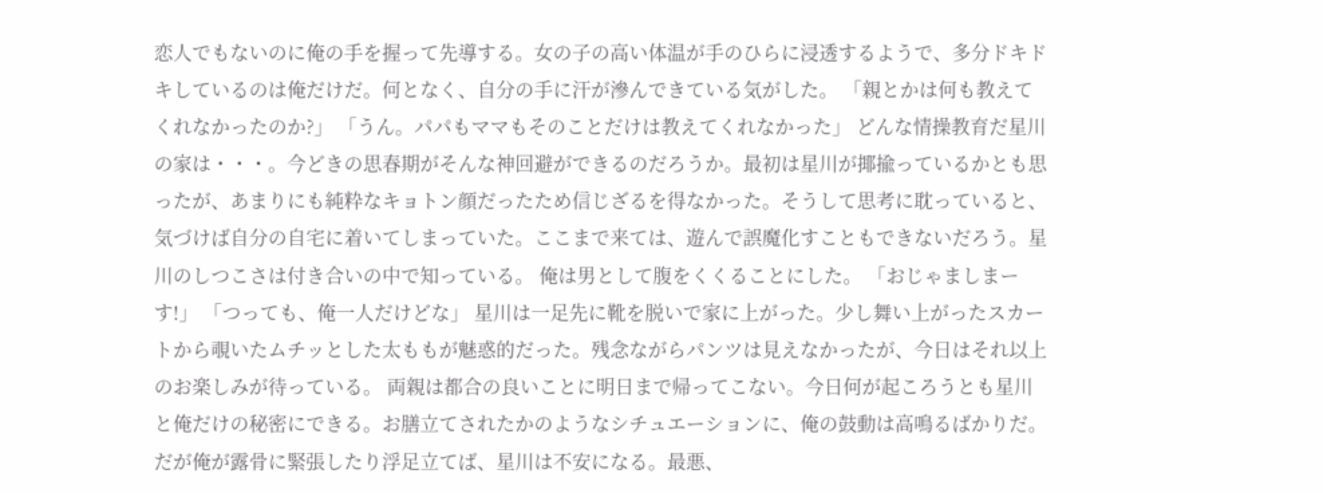恋人でもないのに俺の手を握って先導する。女の子の高い体温が手のひらに浸透するようで、多分ドキドキしているのは俺だけだ。何となく、自分の手に汗が滲んできている気がした。 「親とかは何も教えてくれなかったのか?」 「うん。パパもママもそのことだけは教えてくれなかった」 どんな情操教育だ星川の家は・・・。今どきの思春期がそんな神回避ができるのだろうか。最初は星川が揶揄っているかとも思ったが、あまりにも純粋なキョトン顔だったため信じざるを得なかった。そうして思考に耽っていると、気づけば自分の自宅に着いてしまっていた。ここまで来ては、遊んで誤魔化すこともできないだろう。星川のしつこさは付き合いの中で知っている。 俺は男として腹をくくることにした。 「おじゃましまーす!」 「つっても、俺一人だけどな」 星川は一足先に靴を脱いで家に上がった。少し舞い上がったスカートから覗いたムチッとした太ももが魅惑的だった。残念ながらパンツは見えなかったが、今日はそれ以上のお楽しみが待っている。 両親は都合の良いことに明日まで帰ってこない。今日何が起ころうとも星川と俺だけの秘密にできる。お膳立てされたかのようなシチュエーションに、俺の鼓動は高鳴るばかりだ。だが俺が露骨に緊張したり浮足立てば、星川は不安になる。最悪、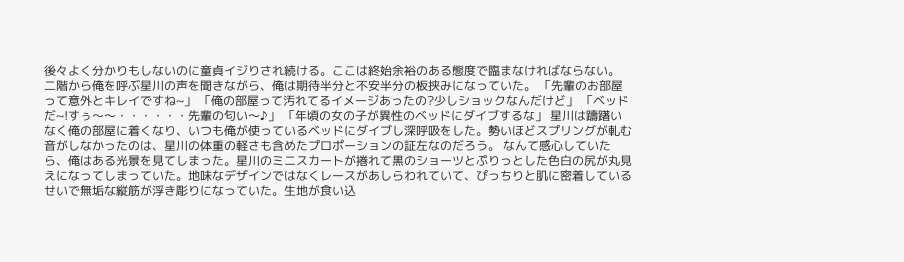後々よく分かりもしないのに童貞イジりされ続ける。ここは終始余裕のある態度で臨まなければならない。 二階から俺を呼ぶ星川の声を聞きながら、俺は期待半分と不安半分の板挟みになっていた。 「先輩のお部屋って意外とキレイですね~」 「俺の部屋って汚れてるイメージあったの?少しショックなんだけど」 「ベッドだ~!すぅ〜〜・・・・・・先輩の匂い〜♪」 「年頃の女の子が異性のベッドにダイブするな」 星川は躊躇いなく俺の部屋に着くなり、いつも俺が使っているベッドにダイブし深呼吸をした。勢いほどスプリングが軋む音がしなかったのは、星川の体重の軽さも含めたプロポーションの証左なのだろう。 なんて感心していたら、俺はある光景を見てしまった。星川のミニスカートが捲れて黒のショーツとぷりっとした色白の尻が丸見えになってしまっていた。地味なデザインではなくレースがあしらわれていて、ぴっちりと肌に密着しているせいで無垢な縦筋が浮き彫りになっていた。生地が食い込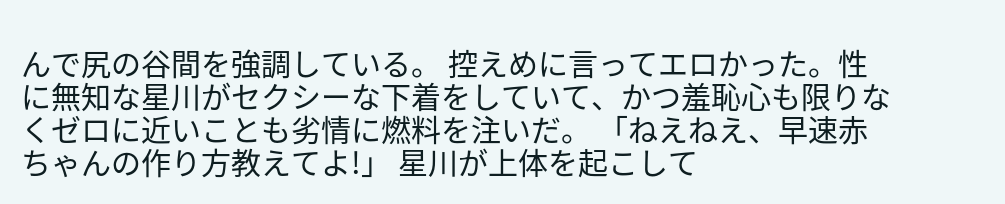んで尻の谷間を強調している。 控えめに言ってエロかった。性に無知な星川がセクシーな下着をしていて、かつ羞恥心も限りなくゼロに近いことも劣情に燃料を注いだ。 「ねえねえ、早速赤ちゃんの作り方教えてよ!」 星川が上体を起こして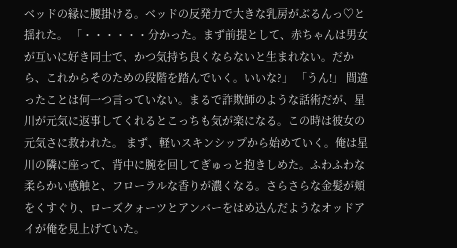ベッドの縁に腰掛ける。ベッドの反発力で大きな乳房がぶるんっ♡と揺れた。 「・・・・・・分かった。まず前提として、赤ちゃんは男女が互いに好き同士で、かつ気持ち良くならないと生まれない。だから、これからそのための段階を踏んでいく。いいな?」 「うん!」 間違ったことは何一つ言っていない。まるで詐欺師のような話術だが、星川が元気に返事してくれるとこっちも気が楽になる。この時は彼女の元気さに救われた。 まず、軽いスキンシップから始めていく。俺は星川の隣に座って、背中に腕を回してぎゅっと抱きしめた。ふわふわな柔らかい感触と、フローラルな香りが濃くなる。さらさらな金髪が頬をくすぐり、ローズクォーツとアンバーをはめ込んだようなオッドアイが俺を見上げていた。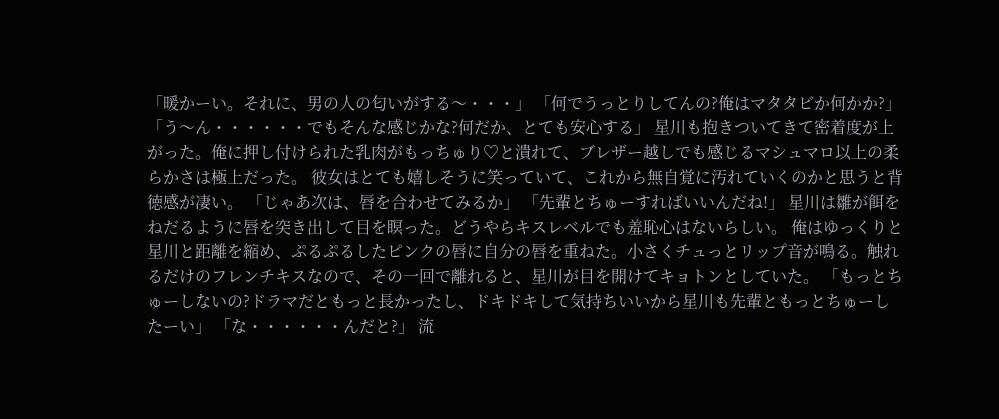「暖かーい。それに、男の人の匂いがする〜・・・」 「何でうっとりしてんの?俺はマタタビか何かか?」 「う〜ん・・・・・・でもそんな感じかな?何だか、とても安心する」 星川も抱きついてきて密着度が上がった。俺に押し付けられた乳肉がもっちゅり♡と潰れて、ブレザー越しでも感じるマシュマロ以上の柔らかさは極上だった。 彼女はとても嬉しそうに笑っていて、これから無自覚に汚れていくのかと思うと背徳感が凄い。 「じゃあ次は、唇を合わせてみるか」 「先輩とちゅーすればいいんだね!」 星川は雛が餌をねだるように唇を突き出して目を瞑った。どうやらキスレベルでも羞恥心はないらしい。 俺はゆっくりと星川と距離を縮め、ぷるぷるしたピンクの唇に自分の唇を重ねた。小さくチュっとリップ音が鳴る。触れるだけのフレンチキスなので、その一回で離れると、星川が目を開けてキョトンとしていた。 「もっとちゅーしないの?ドラマだともっと長かったし、ドキドキして気持ちいいから星川も先輩ともっとちゅーしたーい」 「な・・・・・・んだと?」 流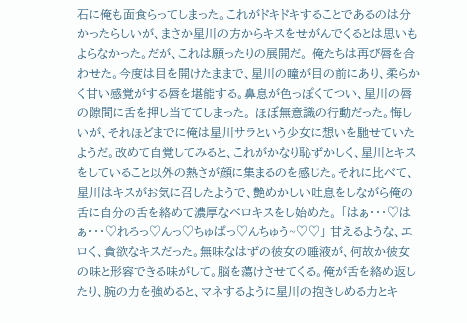石に俺も面食らってしまった。これがドキドキすることであるのは分かったらしいが、まさか星川の方からキスをせがんでくるとは思いもよらなかった。だが、これは願ったりの展開だ。 俺たちは再び唇を合わせた。今度は目を開けたままで、星川の瞳が目の前にあり、柔らかく甘い感覚がする唇を堪能する。鼻息が色っぽくてつい、星川の唇の隙間に舌を押し当ててしまった。 ほぼ無意識の行動だった。悔しいが、それほどまでに俺は星川サラという少女に想いを馳せていたようだ。改めて自覚してみると、これがかなり恥ずかしく、星川とキスをしていること以外の熱さが顔に集まるのを感じた。それに比べて、星川はキスがお気に召したようで、艶めかしい吐息をしながら俺の舌に自分の舌を絡めて濃厚なベロキスをし始めた。 「はぁ・・・♡はぁ・・・♡れろっ♡んっ♡ちゅぱっ♡んちゅう~♡♡」 甘えるような、エロく、貪欲なキスだった。無味なはずの彼女の唾液が、何故か彼女の味と形容できる味がして。脳を蕩けさせてくる。俺が舌を絡め返したり、腕の力を強めると、マネするように星川の抱きしめる力とキ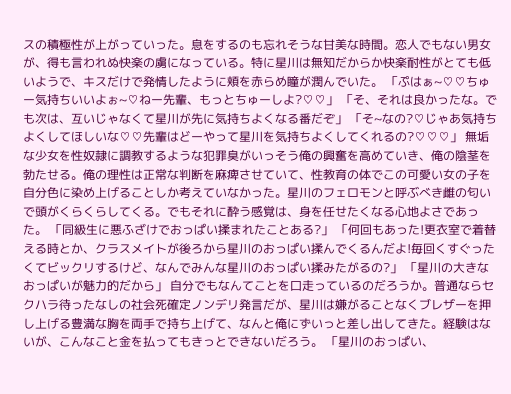スの積極性が上がっていった。息をするのも忘れそうな甘美な時間。恋人でもない男女が、得も言われぬ快楽の虜になっている。特に星川は無知だからか快楽耐性がとても低いようで、キスだけで発情したように頬を赤らめ瞳が潤んでいた。 「ぷはぁ~♡♡ちゅー気持ちいいよぉ~♡ねー先輩、もっとちゅーしよ?♡♡」 「そ、それは良かったな。でも次は、互いじゃなくて星川が先に気持ちよくなる番だぞ」 「そ~なの?♡じゃあ気持ちよくしてほしいな♡♡先輩はどーやって星川を気持ちよくしてくれるの?♡♡♡」 無垢な少女を性奴隷に調教するような犯罪臭がいっそう俺の興奮を高めていき、俺の陰茎を勃たせる。俺の理性は正常な判断を麻痺させていて、性教育の体でこの可愛い女の子を自分色に染め上げることしか考えていなかった。星川のフェロモンと呼ぶべき雌の匂いで頭がくらくらしてくる。でもそれに酔う感覚は、身を任せたくなる心地よさであった。 「同級生に悪ふざけでおっぱい揉まれたことある?」 「何回もあった!更衣室で着替える時とか、クラスメイトが後ろから星川のおっぱい揉んでくるんだよ!毎回くすぐったくてビックリするけど、なんでみんな星川のおっぱい揉みたがるの?」 「星川の大きなおっぱいが魅力的だから」 自分でもなんてことを口走っているのだろうか。普通ならセクハラ待ったなしの社会死確定ノンデリ発言だが、星川は嫌がることなくブレザーを押し上げる豊満な胸を両手で持ち上げて、なんと俺にずいっと差し出してきた。経験はないが、こんなこと金を払ってもきっとできないだろう。 「星川のおっぱい、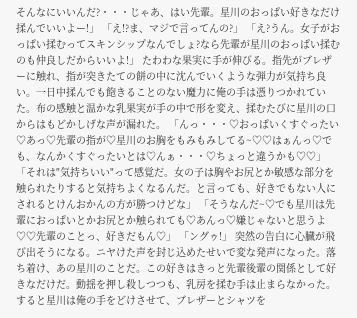そんなにいいんだ?・・・じゃあ、はい先輩。星川のおっぱい好きなだけ揉んでいいよー!」 「え!?ま、マジで言ってんの?」 「え?うん。女子がおっぱい揉むってスキンシップなんでしょ?なら先輩が星川のおっぱい揉むのも仲良しだからいいよ!」 たわわな果実に手が伸びる。指先がブレザーに触れ、指が突きたての餅の中に沈んでいくような弾力が気持ち良い。一日中揉んでも飽きることのない魔力に俺の手は憑りつかれていた。布の感触と温かな乳果実が手の中で形を変え、揉むたびに星川の口からはもどかしげな声が漏れた。 「んっ・・・♡おっぱいくすぐったい♡あっ♡先輩の指が♡星川のお胸をもみもみしてる~♡♡はぁんっ♡でも、なんかくすぐったいとは♡んぁ・・・♡ちょっと違うかも♡♡」 「それは"気持ちいい"って感覚だ。女の子は胸やお尻とか敏感な部分を触られたりすると気持ちよくなるんだ。と言っても、好きでもない人にされるとけんおかんの方が勝つけどな」 「そうなんだ~♡でも星川は先輩におっぱいとかお尻とか触られても♡あんっ♡嫌じゃないと思うよ♡♡先輩のことっ、好きだもん♡」 「ングゥ!」 突然の告白に心臓が飛び出そうになる。ニヤけた声を封じ込めたせいで変な発声になった。落ち着け、あの星川のことだ。この好きはきっと先輩後輩の関係として好きなだけだ。動揺を押し殺しつつも、乳房を揉む手は止まらなかった。すると星川は俺の手をどけさせて、ブレザーとシャツを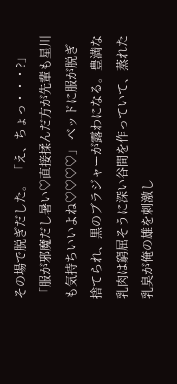その場で脱ぎだした。 「え、ちょっ・・・?」 「服が邪魔だし暑い♡直接揉んだ方が先輩も星川も気持ちいいよね♡♡♡♡」 ベッドに服が脱ぎ捨てられ、黒のブラジャーが露わになる。豊満な乳肉は窮屈そうに深い谷間を作っていて、蒸れた乳臭が俺の雄を刺激し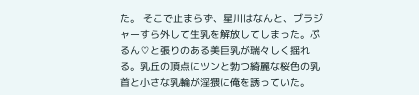た。 そこで止まらず、星川はなんと、ブラジャーすら外して生乳を解放してしまった。ぷるん♡と張りのある美巨乳が瑞々しく揺れる。乳丘の頂点にツンと勃つ綺麗な桜色の乳首と小さな乳輪が淫猥に俺を誘っていた。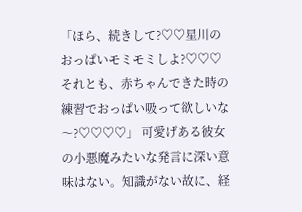「ほら、続きして?♡♡星川のおっぱいモミモミしよ?♡♡♡それとも、赤ちゃんできた時の練習でおっぱい吸って欲しいな〜?♡♡♡♡」 可愛げある彼女の小悪魔みたいな発言に深い意味はない。知識がない故に、経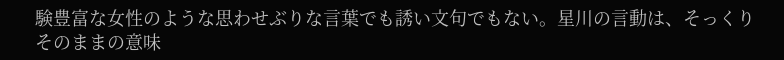験豊富な女性のような思わせぶりな言葉でも誘い文句でもない。星川の言動は、そっくりそのままの意味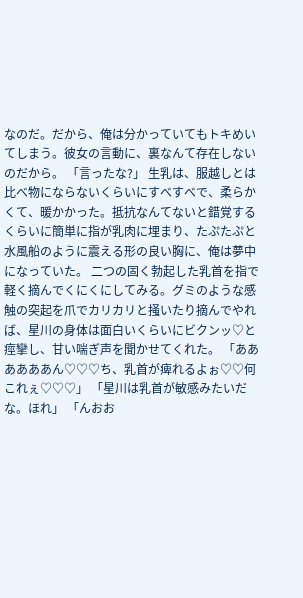なのだ。だから、俺は分かっていてもトキめいてしまう。彼女の言動に、裏なんて存在しないのだから。 「言ったな?」 生乳は、服越しとは比べ物にならないくらいにすべすべで、柔らかくて、暖かかった。抵抗なんてないと錯覚するくらいに簡単に指が乳肉に埋まり、たぷたぷと水風船のように震える形の良い胸に、俺は夢中になっていた。 二つの固く勃起した乳首を指で軽く摘んでくにくにしてみる。グミのような感触の突起を爪でカリカリと掻いたり摘んでやれば、星川の身体は面白いくらいにビクンッ♡と痙攣し、甘い喘ぎ声を聞かせてくれた。 「ああああああん♡♡♡ち、乳首が痺れるよぉ♡♡何これぇ♡♡♡」 「星川は乳首が敏感みたいだな。ほれ」 「んおお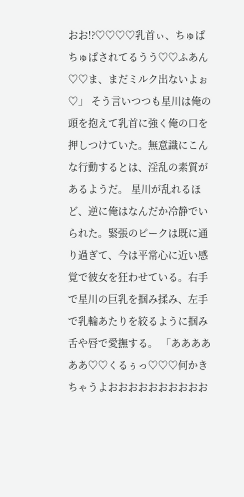おお!?♡♡♡♡乳首ぃ、ちゅぱちゅぱされてるうう♡♡ふあん♡♡ま、まだミルク出ないよぉ♡」 そう言いつつも星川は俺の頭を抱えて乳首に強く俺の口を押しつけていた。無意識にこんな行動するとは、淫乱の素質があるようだ。 星川が乱れるほど、逆に俺はなんだか冷静でいられた。緊張のピークは既に通り過ぎて、今は平常心に近い感覚で彼女を狂わせている。右手で星川の巨乳を掴み揉み、左手で乳輪あたりを絞るように掴み舌や唇で愛撫する。 「ああああああ♡♡くるぅっ♡♡♡何かきちゃうよおおおおおおおおおお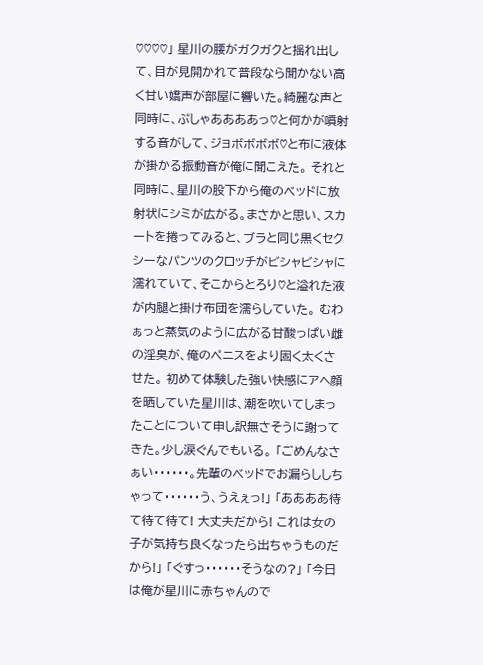♡♡♡♡」 星川の腰がガクガクと揺れ出して、目が見開かれて普段なら聞かない高く甘い嬌声が部屋に響いた。綺麗な声と同時に、ぷしゃああああっ♡と何かが噴射する音がして、ジョボボボボ♡と布に液体が掛かる振動音が俺に聞こえた。 それと同時に、星川の股下から俺のベッドに放射状にシミが広がる。まさかと思い、スカートを捲ってみると、ブラと同じ黒くセクシーなパンツのクロッチがビシャビシャに濡れていて、そこからとろり♡と溢れた液が内腿と掛け布団を濡らしていた。 むわぁっと蒸気のように広がる甘酸っぱい雌の淫臭が、俺のペニスをより固く太くさせた。 初めて体験した強い快感にアヘ顔を晒していた星川は、潮を吹いてしまったことについて申し訳無さそうに謝ってきた。少し涙ぐんでもいる。 「ごめんなさぁい・・・・・・。先輩のベッドでお漏らししちゃって・・・・・・う、うえぇっ!」 「ああああ待て待て待て! 大丈夫だから! これは女の子が気持ち良くなったら出ちゃうものだから!」 「ぐすっ・・・・・・そうなの?」 「今日は俺が星川に赤ちゃんので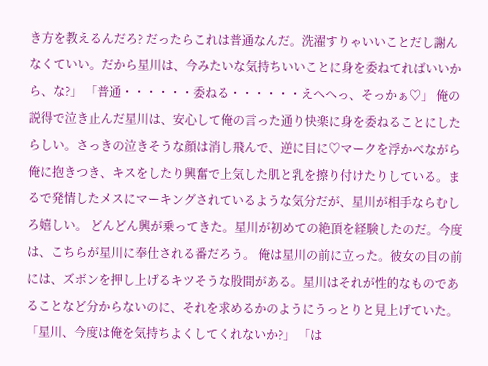き方を教えるんだろ? だったらこれは普通なんだ。洗濯すりゃいいことだし謝んなくていい。だから星川は、今みたいな気持ちいいことに身を委ねてればいいから、な?」 「普通・・・・・・委ねる・・・・・・えへへっ、そっかぁ♡」 俺の説得で泣き止んだ星川は、安心して俺の言った通り快楽に身を委ねることにしたらしい。さっきの泣きそうな顔は消し飛んで、逆に目に♡マークを浮かべながら俺に抱きつき、キスをしたり興奮で上気した肌と乳を擦り付けたりしている。まるで発情したメスにマーキングされているような気分だが、星川が相手ならむしろ嬉しい。 どんどん興が乗ってきた。星川が初めての絶頂を経験したのだ。今度は、こちらが星川に奉仕される番だろう。 俺は星川の前に立った。彼女の目の前には、ズボンを押し上げるキツそうな股間がある。星川はそれが性的なものであることなど分からないのに、それを求めるかのようにうっとりと見上げていた。 「星川、今度は俺を気持ちよくしてくれないか?」 「は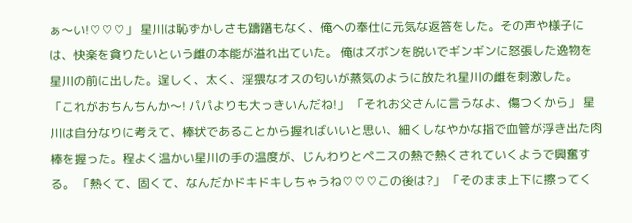ぁ〜い!♡♡♡」 星川は恥ずかしさも躊躇もなく、俺への奉仕に元気な返答をした。その声や様子には、快楽を貪りたいという雌の本能が溢れ出ていた。 俺はズボンを脱いでギンギンに怒張した逸物を星川の前に出した。逞しく、太く、淫猥なオスの匂いが蒸気のように放たれ星川の雌を刺激した。 「これがおちんちんか〜! パパよりも大っきいんだね!」 「それお父さんに言うなよ、傷つくから」 星川は自分なりに考えて、棒状であることから握ればいいと思い、細くしなやかな指で血管が浮き出た肉棒を握った。程よく温かい星川の手の温度が、じんわりとペニスの熱で熱くされていくようで興奮する。 「熱くて、固くて、なんだかドキドキしちゃうね♡♡♡この後は?」 「そのまま上下に擦ってく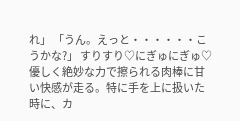れ」 「うん。えっと・・・・・・こうかな?」 すりすり♡にぎゅにぎゅ♡ 優しく絶妙な力で擦られる肉棒に甘い快感が走る。特に手を上に扱いた時に、カ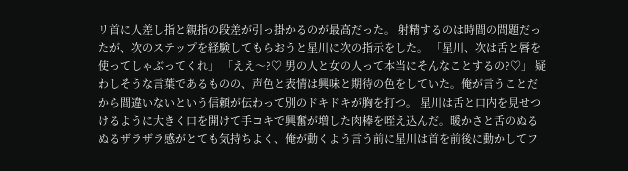リ首に人差し指と親指の段差が引っ掛かるのが最高だった。 射精するのは時間の問題だったが、次のステップを経験してもらおうと星川に次の指示をした。 「星川、次は舌と唇を使ってしゃぶってくれ」 「ええ〜?♡ 男の人と女の人って本当にそんなことするの?♡」 疑わしそうな言葉であるものの、声色と表情は興味と期待の色をしていた。俺が言うことだから間違いないという信頼が伝わって別のドキドキが胸を打つ。 星川は舌と口内を見せつけるように大きく口を開けて手コキで興奮が増した肉棒を咥え込んだ。暖かさと舌のぬるぬるザラザラ感がとても気持ちよく、俺が動くよう言う前に星川は首を前後に動かしてフ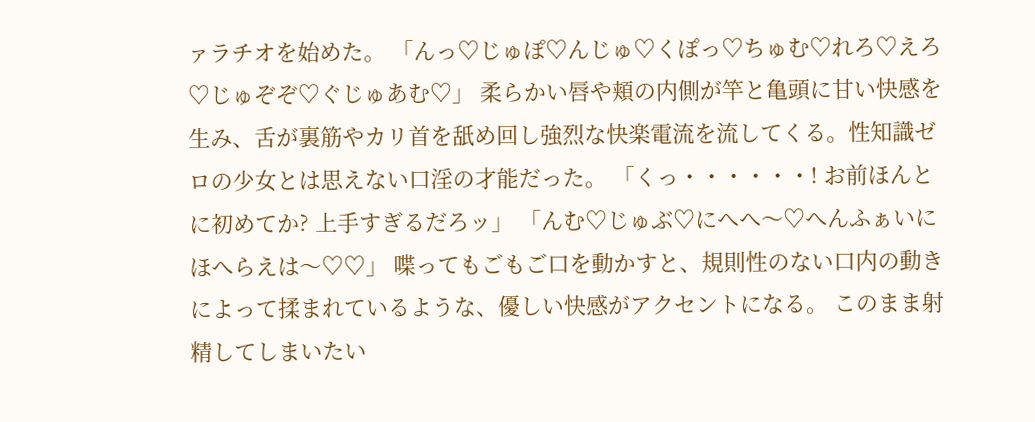ァラチオを始めた。 「んっ♡じゅぽ♡んじゅ♡くぽっ♡ちゅむ♡れろ♡えろ♡じゅぞぞ♡ぐじゅあむ♡」 柔らかい唇や頬の内側が竿と亀頭に甘い快感を生み、舌が裏筋やカリ首を舐め回し強烈な快楽電流を流してくる。性知識ゼロの少女とは思えない口淫の才能だった。 「くっ・・・・・・! お前ほんとに初めてか? 上手すぎるだろッ」 「んむ♡じゅぶ♡にへへ〜♡へんふぁいにほへらえは〜♡♡」 喋ってもごもご口を動かすと、規則性のない口内の動きによって揉まれているような、優しい快感がアクセントになる。 このまま射精してしまいたい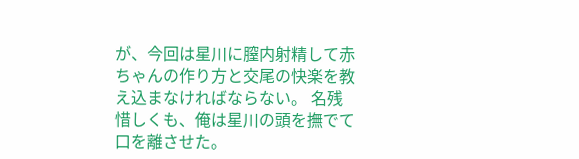が、今回は星川に膣内射精して赤ちゃんの作り方と交尾の快楽を教え込まなければならない。 名残惜しくも、俺は星川の頭を撫でて口を離させた。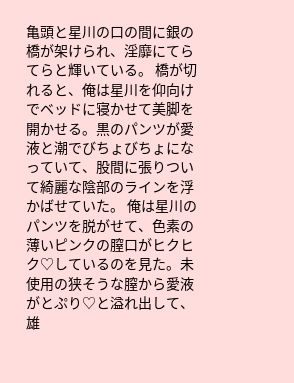亀頭と星川の口の間に銀の橋が架けられ、淫靡にてらてらと輝いている。 橋が切れると、俺は星川を仰向けでベッドに寝かせて美脚を開かせる。黒のパンツが愛液と潮でびちょびちょになっていて、股間に張りついて綺麗な陰部のラインを浮かばせていた。 俺は星川のパンツを脱がせて、色素の薄いピンクの膣口がヒクヒク♡しているのを見た。未使用の狭そうな膣から愛液がとぷり♡と溢れ出して、雄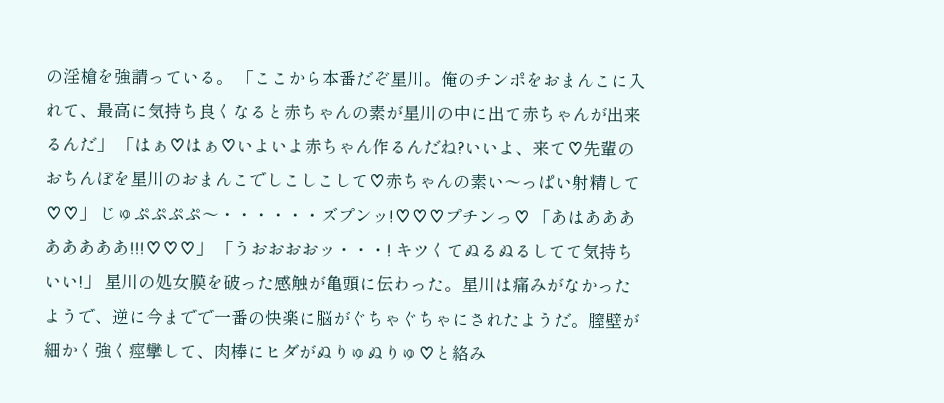の淫槍を強請っている。 「ここから本番だぞ星川。俺のチンポをおまんこに入れて、最高に気持ち良くなると赤ちゃんの素が星川の中に出て赤ちゃんが出来るんだ」 「はぁ♡はぁ♡いよいよ赤ちゃん作るんだね?いいよ、来て♡先輩のおちんぽを星川のおまんこでしこしこして♡赤ちゃんの素い〜っぱい射精して♡♡」 じゅぷぷぷぷ〜・・・・・・ズプンッ!♡♡♡プチンっ♡ 「あはああああああああ!!!♡♡♡」 「うおおおおッ・・・! キツくてぬるぬるしてて気持ちいい!」 星川の処女膜を破った感触が亀頭に伝わった。星川は痛みがなかったようで、逆に今までで一番の快楽に脳がぐちゃぐちゃにされたようだ。膣壁が細かく強く痙攣して、肉棒にヒダがぬりゅぬりゅ♡と絡み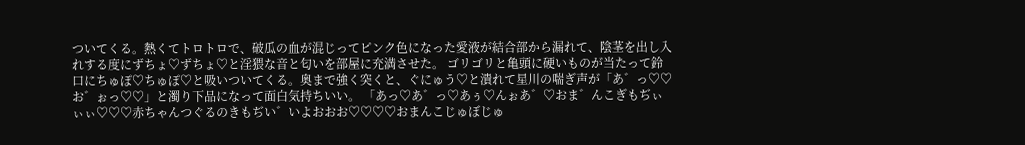ついてくる。熱くてトロトロで、破瓜の血が混じってピンク色になった愛液が結合部から漏れて、陰茎を出し入れする度にずちょ♡ずちょ♡と淫猥な音と匂いを部屋に充満させた。 ゴリゴリと亀頭に硬いものが当たって鈴口にちゅぽ♡ちゅぽ♡と吸いついてくる。奥まで強く突くと、ぐにゅう♡と潰れて星川の喘ぎ声が「あ゛っ♡♡お゛ぉっ♡♡」と濁り下品になって面白気持ちいい。 「あっ♡あ゛っ♡あぅ♡んぉあ゛♡おま゛んこぎもぢぃぃぃ♡♡♡赤ちゃんつぐるのきもぢい゛いよおおお♡♡♡♡おまんこじゅぼじゅ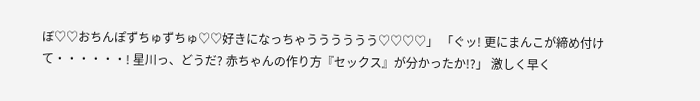ぼ♡♡おちんぽずちゅずちゅ♡♡好きになっちゃうううううう♡♡♡♡」 「ぐッ! 更にまんこが締め付けて・・・・・・! 星川っ、どうだ? 赤ちゃんの作り方『セックス』が分かったか!?」 激しく早く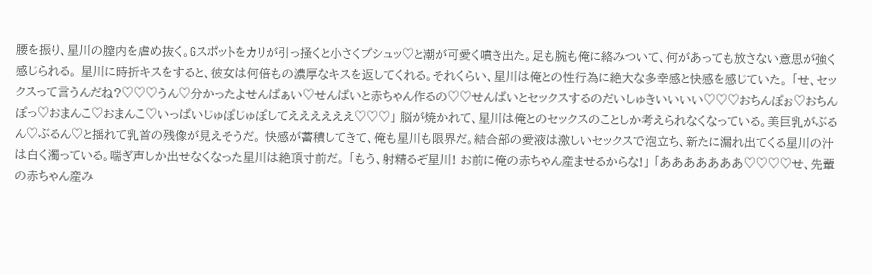腰を振り、星川の膣内を虐め抜く。Gスポットをカリが引っ掻くと小さくプシュッ♡と潮が可愛く噴き出た。足も腕も俺に絡みついて、何があっても放さない意思が強く感じられる。 星川に時折キスをすると、彼女は何倍もの濃厚なキスを返してくれる。それくらい、星川は俺との性行為に絶大な多幸感と快感を感じていた。 「せ、セックスって言うんだね?♡♡♡うん♡分かったよせんぱぁい♡せんぱいと赤ちゃん作るの♡♡せんぱいとセックスするのだいしゅきいいいい♡♡♡おちんぽぉ♡おちんぽっ♡おまんこ♡おまんこ♡いっぱいじゅぽじゅぽしてええええええ♡♡♡」 脳が焼かれて、星川は俺とのセックスのことしか考えられなくなっている。美巨乳がぶるん♡ぶるん♡と揺れて乳首の残像が見えそうだ。 快感が蓄積してきて、俺も星川も限界だ。結合部の愛液は激しいセックスで泡立ち、新たに漏れ出てくる星川の汁は白く濁っている。喘ぎ声しか出せなくなった星川は絶頂寸前だ。 「もう、射精るぞ星川! お前に俺の赤ちゃん産ませるからな!」 「あああああああ♡♡♡♡せ、先輩の赤ちゃん産み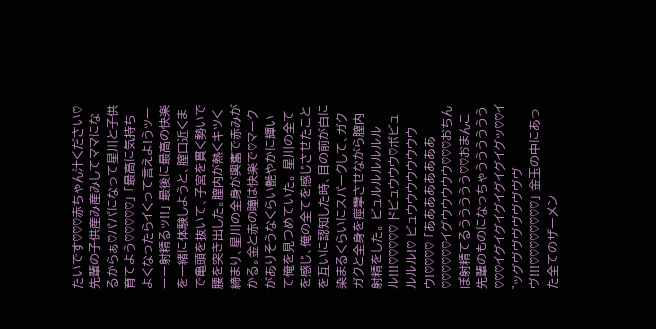たいです♡♡♡赤ちゃん汁ください♡先輩の子供産み産みしてママになるからぁ♡パパになって星川と子供育てよう♡♡♡♡♡」 「最高に気持ちよくなったらイくって言えよ!うッーーー射精るッ!!」 最後に最高の快楽を一緒に体験しようと、膣口近くまで亀頭を抜いて、子宮を貫く勢いで腰を突き出した。膣内が熱くキツく締まり、星川の全身が興奮で赤みがかる。金と赤の瞳は快楽で♡マークがありそうなくらい艶やかに輝いて俺を見つめていた。 星川の全てを感じ、俺の全てを感じさせたことを互いに認知した時、目の前が白に染まるくらいにスパークして、ガクガクと全身を痙攣させながら膣内射精をした。 ビュルルルルルルル!!!♡♡♡♡♡ ドビュウウウ♡ボビュルルル!♡ ビュウウウウウウウウウ!♡♡♡♡ 「ああああああああ♡♡♡♡♡♡イグウウウウウ♡♡♡おちんぽ射精てるううううう♡♡おまんこ先輩のものになっちゃうううううう♡♡♡イグイグイグイグイグイグッ♡♡イ゛ッグヴヴヴヴヴヴヴヴヴ!!!♡♡♡♡♡♡♡♡」 金玉の中にあった全てのザーメン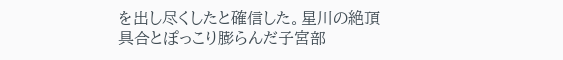を出し尽くしたと確信した。星川の絶頂具合とぽっこり膨らんだ子宮部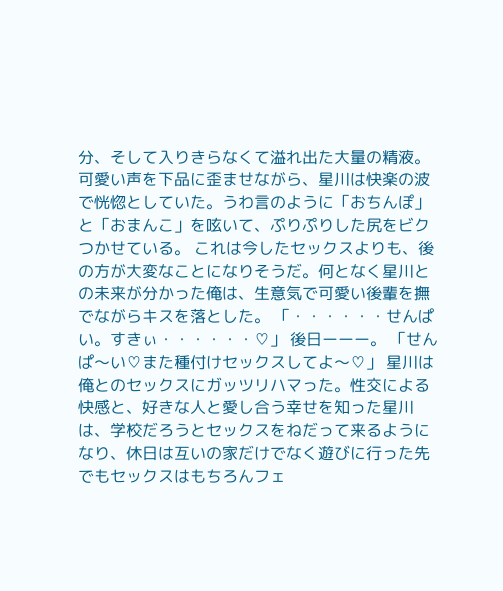分、そして入りきらなくて溢れ出た大量の精液。可愛い声を下品に歪ませながら、星川は快楽の波で恍惚としていた。うわ言のように「おちんぽ」と「おまんこ」を呟いて、ぷりぷりした尻をビクつかせている。 これは今したセックスよりも、後の方が大変なことになりそうだ。何となく星川との未来が分かった俺は、生意気で可愛い後輩を撫でながらキスを落とした。 「・・・・・・せんぱい。すきぃ・・・・・・♡」 後日ーーー。 「せんぱ〜い♡また種付けセックスしてよ〜♡」 星川は俺とのセックスにガッツリハマった。性交による快感と、好きな人と愛し合う幸せを知った星川は、学校だろうとセックスをねだって来るようになり、休日は互いの家だけでなく遊びに行った先でもセックスはもちろんフェ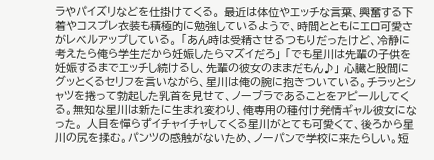ラやパイズリなどを仕掛けてくる。 最近は体位やエッチな言葉、興奮する下着やコスプレ衣装も積極的に勉強しているようで、時間とともにエロ可愛さがレベルアップしている。 「あん時は受精させるつもりだったけど、冷静に考えたら俺ら学生だから妊娠したらマズイだろ」 「でも星川は先輩の子供を妊娠するまでエッチし続けるし、先輩の彼女のままだもん♪」 心臓と股間にグッとくるセリフを言いながら、星川は俺の腕に抱きついている。チラッとシャツを捲って勃起した乳首を見せて、ノーブラであることをアピールしてくる。無知な星川は新たに生まれ変わり、俺専用の種付け発情ギャル彼女になった。 人目を憚らずイチャイチャしてくる星川がとても可愛くて、後ろから星川の尻を揉む。パンツの感触がないため、ノーパンで学校に来たらしい。短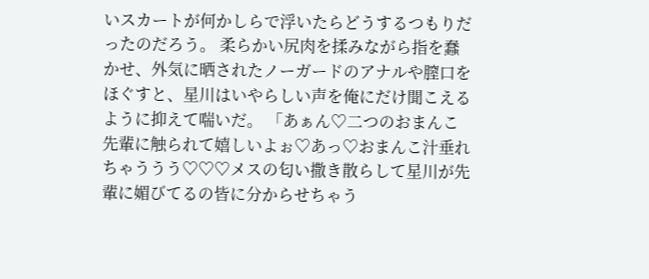いスカートが何かしらで浮いたらどうするつもりだったのだろう。 柔らかい尻肉を揉みながら指を蠢かせ、外気に晒されたノーガードのアナルや膣口をほぐすと、星川はいやらしい声を俺にだけ聞こえるように抑えて喘いだ。 「あぁん♡二つのおまんこ先輩に触られて嬉しいよぉ♡あっ♡おまんこ汁垂れちゃううう♡♡♡メスの匂い撒き散らして星川が先輩に媚びてるの皆に分からせちゃう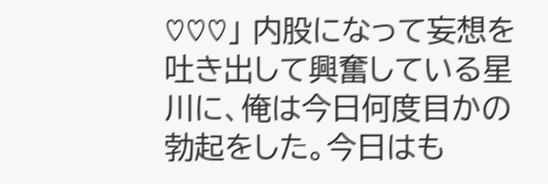♡♡♡」 内股になって妄想を吐き出して興奮している星川に、俺は今日何度目かの勃起をした。今日はも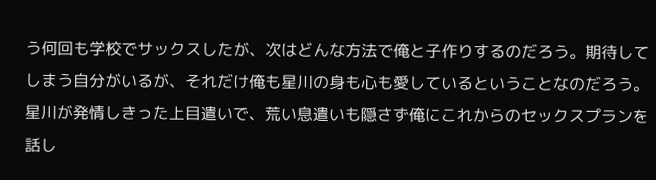う何回も学校でサックスしたが、次はどんな方法で俺と子作りするのだろう。期待してしまう自分がいるが、それだけ俺も星川の身も心も愛しているということなのだろう。 星川が発情しきった上目遣いで、荒い息遣いも隠さず俺にこれからのセックスプランを話し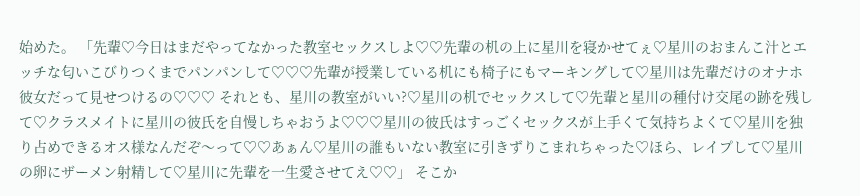始めた。 「先輩♡今日はまだやってなかった教室セックスしよ♡♡先輩の机の上に星川を寝かせてぇ♡星川のおまんこ汁とエッチな匂いこびりつくまでパンパンして♡♡♡先輩が授業している机にも椅子にもマーキングして♡星川は先輩だけのオナホ彼女だって見せつけるの♡♡♡ それとも、星川の教室がいい?♡星川の机でセックスして♡先輩と星川の種付け交尾の跡を残して♡クラスメイトに星川の彼氏を自慢しちゃおうよ♡♡♡星川の彼氏はすっごくセックスが上手くて気持ちよくて♡星川を独り占めできるオス様なんだぞ〜って♡♡あぁん♡星川の誰もいない教室に引きずりこまれちゃった♡ほら、レイプして♡星川の卵にザーメン射精して♡星川に先輩を一生愛させてえ♡♡」 そこか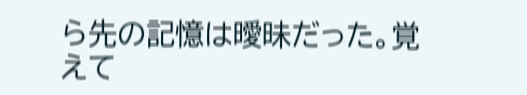ら先の記憶は曖昧だった。覚えて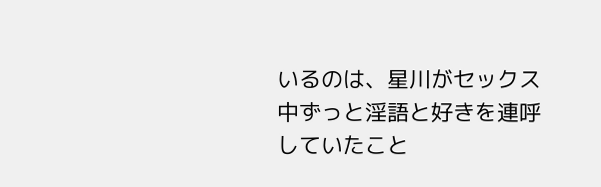いるのは、星川がセックス中ずっと淫語と好きを連呼していたこと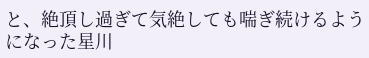と、絶頂し過ぎて気絶しても喘ぎ続けるようになった星川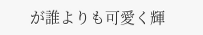が誰よりも可愛く輝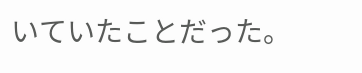いていたことだった。